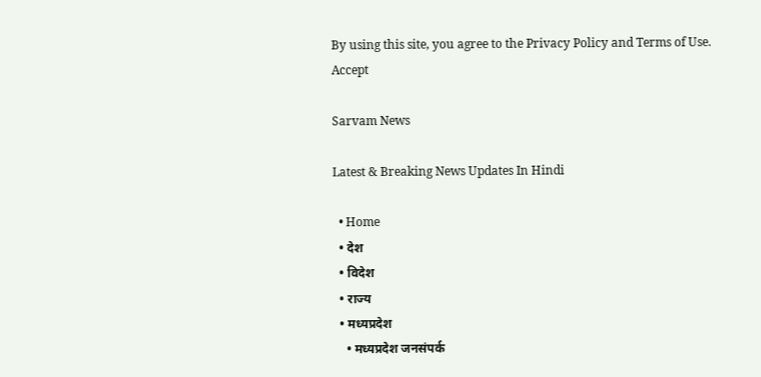By using this site, you agree to the Privacy Policy and Terms of Use.
Accept

Sarvam News

Latest & Breaking News Updates In Hindi

  • Home
  • देश
  • विदेश
  • राज्य
  • मध्यप्रदेश
    • मध्यप्रदेश जनसंपर्क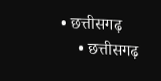• छत्तीसगढ़
    • छत्तीसगढ़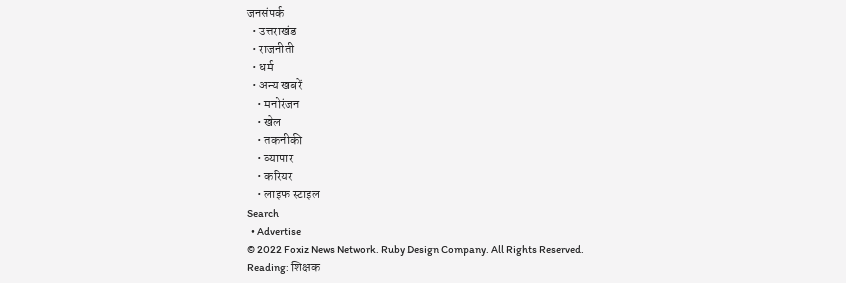जनसंपर्क
  • उत्तराखंड
  • राजनीती
  • धर्म
  • अन्य खबरें
    • मनोरंजन
    • खेल
    • तकनीकी
    • व्यापार
    • करियर
    • लाइफ स्टाइल
Search
  • Advertise
© 2022 Foxiz News Network. Ruby Design Company. All Rights Reserved.
Reading: शिक्षक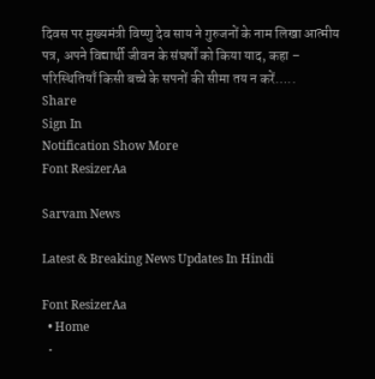दिवस पर मुख्यमंत्री विष्णु देव साय ने गुरुजनों के नाम लिखा आत्मीय पत्र, अपने विद्यार्थी जीवन के संघर्षों को किया याद, कहा – परिस्थितियाँ किसी बच्चे के सपनों की सीमा तय न करें…..
Share
Sign In
Notification Show More
Font ResizerAa

Sarvam News

Latest & Breaking News Updates In Hindi

Font ResizerAa
  • Home
  •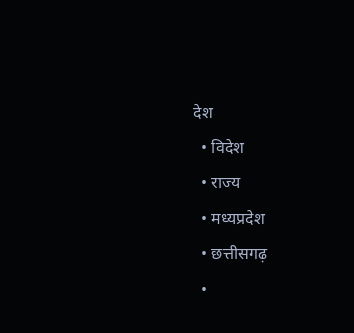देश
  • विदेश
  • राज्य
  • मध्यप्रदेश
  • छत्तीसगढ़
  •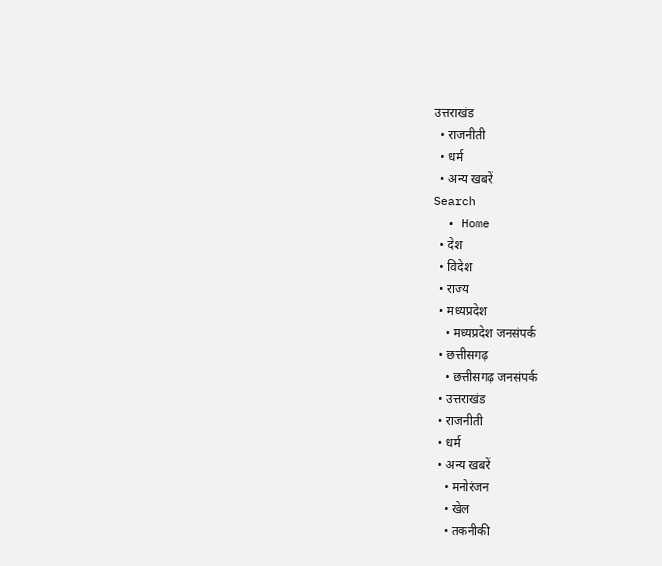उत्तराखंड
  • राजनीती
  • धर्म
  • अन्य खबरें
Search
  • Home
  • देश
  • विदेश
  • राज्य
  • मध्यप्रदेश
    • मध्यप्रदेश जनसंपर्क
  • छत्तीसगढ़
    • छत्तीसगढ़ जनसंपर्क
  • उत्तराखंड
  • राजनीती
  • धर्म
  • अन्य खबरें
    • मनोरंजन
    • खेल
    • तकनीकी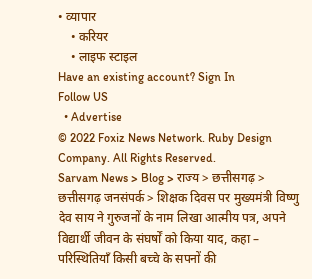• व्यापार
    • करियर
    • लाइफ स्टाइल
Have an existing account? Sign In
Follow US
  • Advertise
© 2022 Foxiz News Network. Ruby Design Company. All Rights Reserved.
Sarvam News > Blog > राज्य > छत्तीसगढ़ > छत्तीसगढ़ जनसंपर्क > शिक्षक दिवस पर मुख्यमंत्री विष्णु देव साय ने गुरुजनों के नाम लिखा आत्मीय पत्र, अपने विद्यार्थी जीवन के संघर्षों को किया याद, कहा – परिस्थितियाँ किसी बच्चे के सपनों की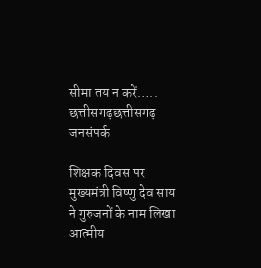सीमा तय न करें…..
छत्तीसगढ़छत्तीसगढ़ जनसंपर्क

शिक्षक दिवस पर मुख्यमंत्री विष्णु देव साय ने गुरुजनों के नाम लिखा आत्मीय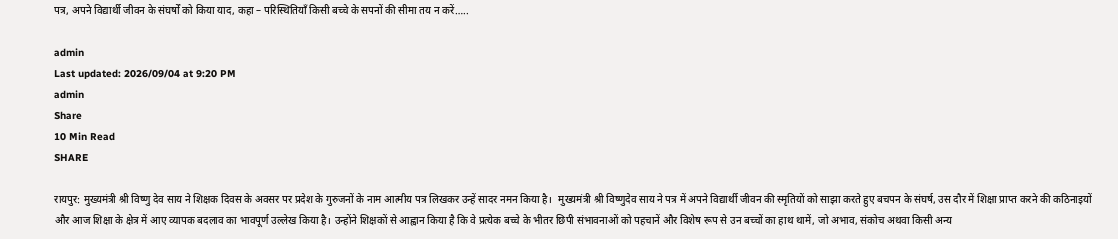पत्र, अपने विद्यार्थी जीवन के संघर्षों को किया याद, कहा – परिस्थितियाँ किसी बच्चे के सपनों की सीमा तय न करें…..

admin
Last updated: 2026/09/04 at 9:20 PM
admin
Share
10 Min Read
SHARE

रायपुर: मुख्यमंत्री श्री विष्णु देव साय ने शिक्षक दिवस के अवसर पर प्रदेश के गुरुजनों के नाम आत्मीय पत्र लिखकर उन्हें सादर नमन किया है।  मुख्यमंत्री श्री विष्णुदेव साय ने पत्र में अपने विद्यार्थी जीवन की स्मृतियों को साझा करते हुए बचपन के संघर्ष, उस दौर में शिक्षा प्राप्त करने की कठिनाइयों और आज शिक्षा के क्षेत्र में आए व्यापक बदलाव का भावपूर्ण उल्लेख किया है। उन्होंने शिक्षकों से आह्वान किया है कि वे प्रत्येक बच्चे के भीतर छिपी संभावनाओं को पहचानें और विशेष रूप से उन बच्चों का हाथ थामें, जो अभाव, संकोच अथवा किसी अन्य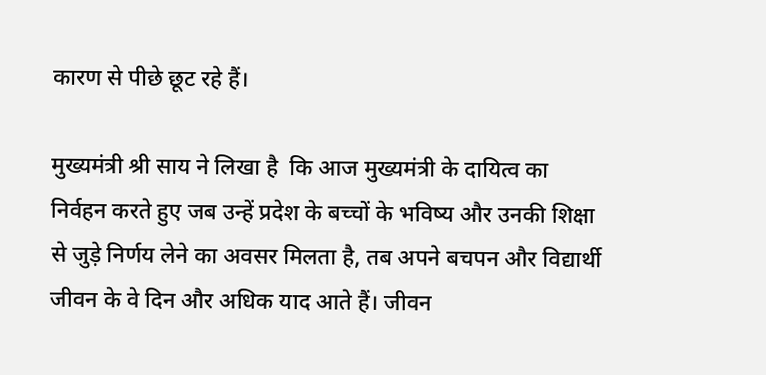कारण से पीछे छूट रहे हैं।

मुख्यमंत्री श्री साय ने लिखा है  कि आज मुख्यमंत्री के दायित्व का निर्वहन करते हुए जब उन्हें प्रदेश के बच्चों के भविष्य और उनकी शिक्षा से जुड़े निर्णय लेने का अवसर मिलता है, तब अपने बचपन और विद्यार्थी जीवन के वे दिन और अधिक याद आते हैं। जीवन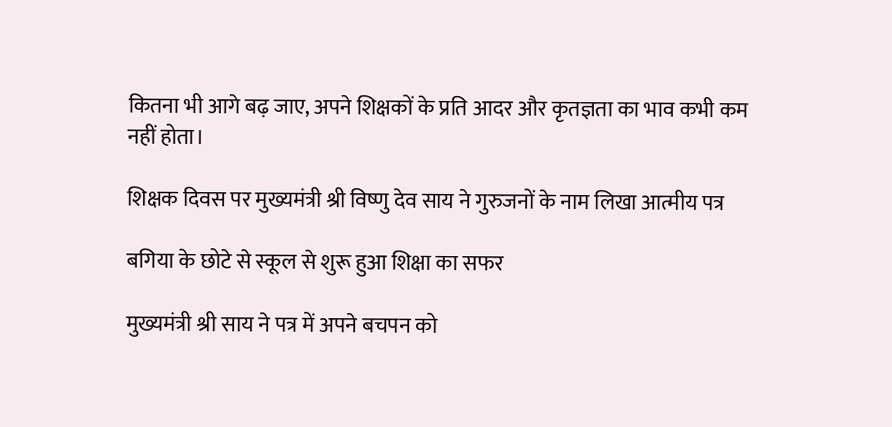कितना भी आगे बढ़ जाए, अपने शिक्षकों के प्रति आदर और कृतज्ञता का भाव कभी कम नहीं होता।

शिक्षक दिवस पर मुख्यमंत्री श्री विष्णु देव साय ने गुरुजनों के नाम लिखा आत्मीय पत्र

बगिया के छोटे से स्कूल से शुरू हुआ शिक्षा का सफर

मुख्यमंत्री श्री साय ने पत्र में अपने बचपन को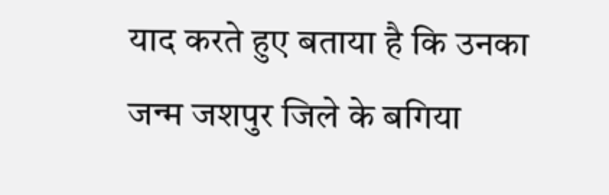याद करते हुए बताया है कि उनका जन्म जशपुर जिले के बगिया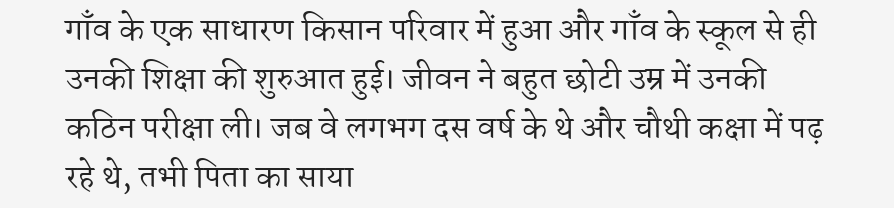गाँव के एक साधारण किसान परिवार में हुआ और गाँव के स्कूल से ही उनकी शिक्षा की शुरुआत हुई। जीवन ने बहुत छोटी उम्र में उनकी कठिन परीक्षा ली। जब वे लगभग दस वर्ष के थे और चौथी कक्षा में पढ़ रहे थे, तभी पिता का साया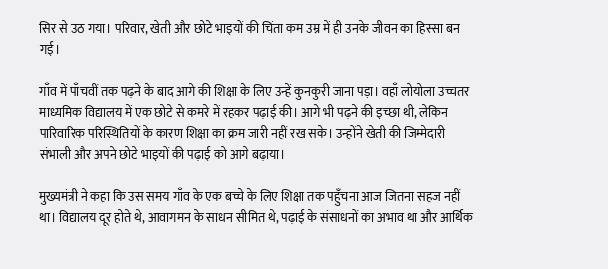सिर से उठ गया। परिवार, खेती और छोटे भाइयों की चिंता कम उम्र में ही उनके जीवन का हिस्सा बन गई।

गाँव में पाँचवीं तक पढ़ने के बाद आगे की शिक्षा के लिए उन्हें कुनकुरी जाना पड़ा। वहाँ लोयोला उच्चतर माध्यमिक विद्यालय में एक छोटे से कमरे में रहकर पढ़ाई की। आगे भी पढ़ने की इच्छा थी, लेकिन पारिवारिक परिस्थितियों के कारण शिक्षा का क्रम जारी नहीं रख सके। उन्होंने खेती की जिम्मेदारी संभाली और अपने छोटे भाइयों की पढ़ाई को आगे बढ़ाया।

मुख्यमंत्री ने कहा कि उस समय गाँव के एक बच्चे के लिए शिक्षा तक पहुँचना आज जितना सहज नहीं था। विद्यालय दूर होते थे, आवागमन के साधन सीमित थे, पढ़ाई के संसाधनों का अभाव था और आर्थिक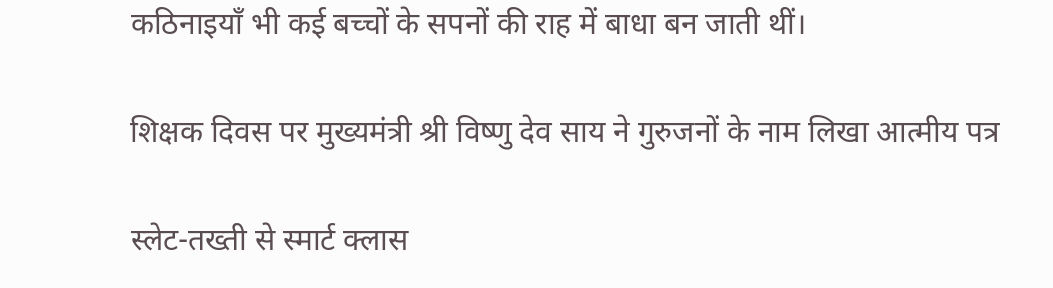कठिनाइयाँ भी कई बच्चों के सपनों की राह में बाधा बन जाती थीं।

शिक्षक दिवस पर मुख्यमंत्री श्री विष्णु देव साय ने गुरुजनों के नाम लिखा आत्मीय पत्र

स्लेट-तख्ती से स्मार्ट क्लास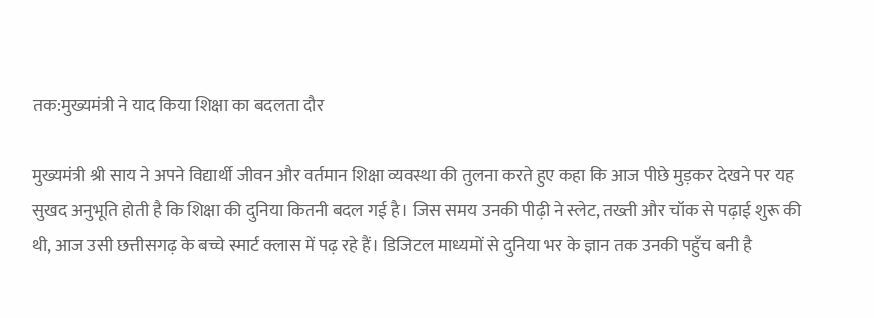तक:मुख्यमंत्री ने याद किया शिक्षा का बदलता दौर

मुख्यमंत्री श्री साय ने अपने विद्यार्थी जीवन और वर्तमान शिक्षा व्यवस्था की तुलना करते हुए कहा कि आज पीछे मुड़कर देखने पर यह सुखद अनुभूति होती है कि शिक्षा की दुनिया कितनी बदल गई है। जिस समय उनकी पीढ़ी ने स्लेट, तख्ती और चॉक से पढ़ाई शुरू की थी, आज उसी छत्तीसगढ़ के बच्चे स्मार्ट क्लास में पढ़ रहे हैं। डिजिटल माध्यमों से दुनिया भर के ज्ञान तक उनकी पहुँच बनी है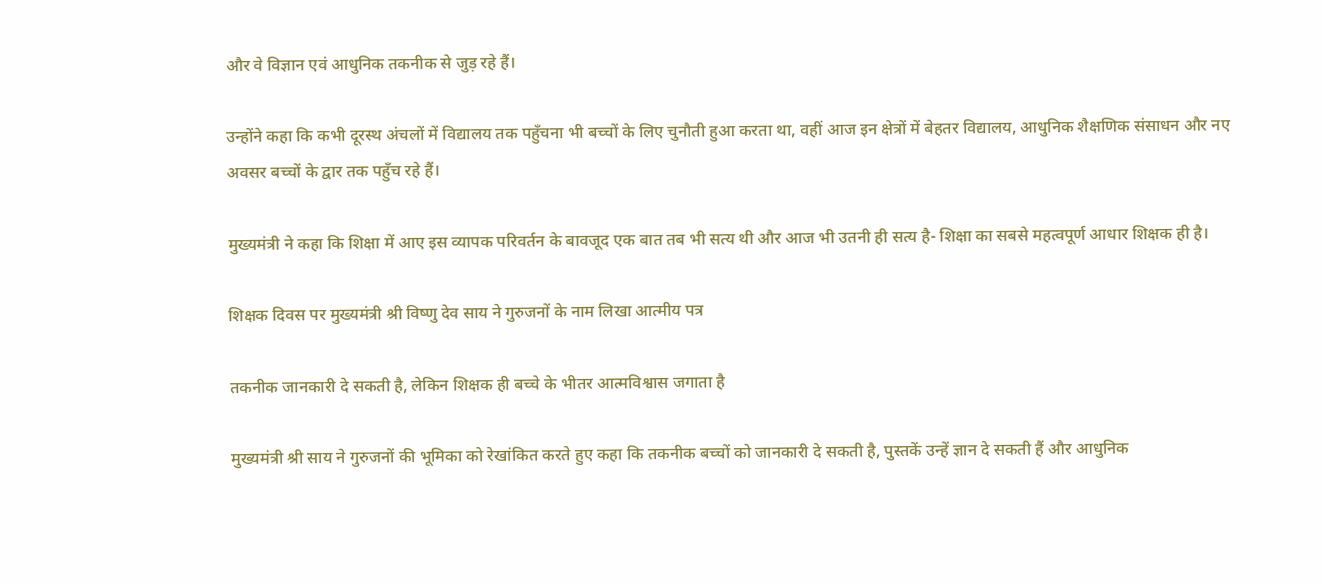और वे विज्ञान एवं आधुनिक तकनीक से जुड़ रहे हैं।

उन्होंने कहा कि कभी दूरस्थ अंचलों में विद्यालय तक पहुँचना भी बच्चों के लिए चुनौती हुआ करता था, वहीं आज इन क्षेत्रों में बेहतर विद्यालय, आधुनिक शैक्षणिक संसाधन और नए अवसर बच्चों के द्वार तक पहुँच रहे हैं।

मुख्यमंत्री ने कहा कि शिक्षा में आए इस व्यापक परिवर्तन के बावजूद एक बात तब भी सत्य थी और आज भी उतनी ही सत्य है- शिक्षा का सबसे महत्वपूर्ण आधार शिक्षक ही है।

शिक्षक दिवस पर मुख्यमंत्री श्री विष्णु देव साय ने गुरुजनों के नाम लिखा आत्मीय पत्र

तकनीक जानकारी दे सकती है, लेकिन शिक्षक ही बच्चे के भीतर आत्मविश्वास जगाता है

मुख्यमंत्री श्री साय ने गुरुजनों की भूमिका को रेखांकित करते हुए कहा कि तकनीक बच्चों को जानकारी दे सकती है, पुस्तकें उन्हें ज्ञान दे सकती हैं और आधुनिक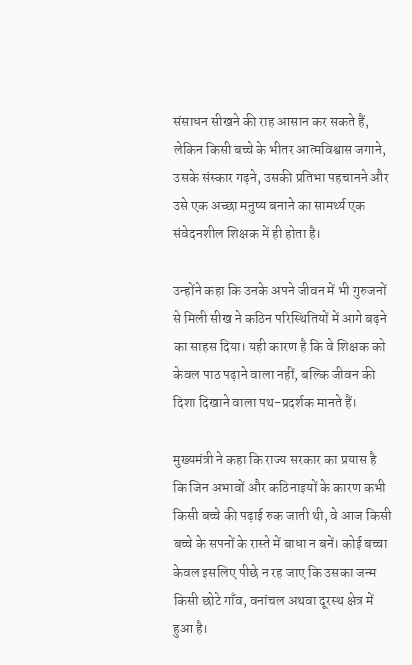संसाधन सीखने की राह आसान कर सकते हैं, लेकिन किसी बच्चे के भीतर आत्मविश्वास जगाने, उसके संस्कार गढ़ने, उसकी प्रतिभा पहचानने और उसे एक अच्छा मनुष्य बनाने का सामर्थ्य एक संवेदनशील शिक्षक में ही होता है।

उन्होंने कहा कि उनके अपने जीवन में भी गुरुजनों से मिली सीख ने कठिन परिस्थितियों में आगे बढ़ने का साहस दिया। यही कारण है कि वे शिक्षक को केवल पाठ पढ़ाने वाला नहीं, बल्कि जीवन की दिशा दिखाने वाला पथ-प्रदर्शक मानते हैं।

मुख्यमंत्री ने कहा कि राज्य सरकार का प्रयास है कि जिन अभावों और कठिनाइयों के कारण कभी किसी बच्चे की पढ़ाई रुक जाती थी, वे आज किसी बच्चे के सपनों के रास्ते में बाधा न बनें। कोई बच्चा केवल इसलिए पीछे न रह जाए कि उसका जन्म किसी छोटे गाँव, वनांचल अथवा दूरस्थ क्षेत्र में हुआ है।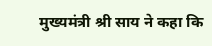मुख्यमंत्री श्री साय ने कहा कि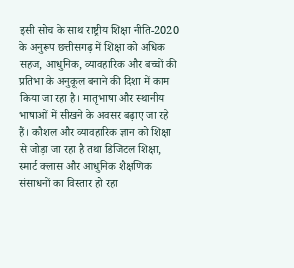इसी सोच के साथ राष्ट्रीय शिक्षा नीति-2020 के अनुरूप छत्तीसगढ़ में शिक्षा को अधिक सहज, आधुनिक, व्यावहारिक और बच्चों की प्रतिभा के अनुकूल बनाने की दिशा में काम किया जा रहा है। मातृभाषा और स्थानीय भाषाओं में सीखने के अवसर बढ़ाए जा रहे हैं। कौशल और व्यावहारिक ज्ञान को शिक्षा से जोड़ा जा रहा है तथा डिजिटल शिक्षा, स्मार्ट क्लास और आधुनिक शैक्षणिक संसाधनों का विस्तार हो रहा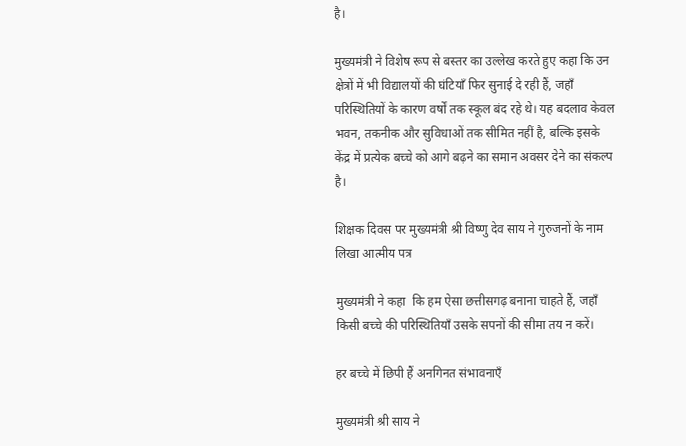है।

मुख्यमंत्री ने विशेष रूप से बस्तर का उल्लेख करते हुए कहा कि उन क्षेत्रों में भी विद्यालयों की घंटियाँ फिर सुनाई दे रही हैं, जहाँ परिस्थितियों के कारण वर्षों तक स्कूल बंद रहे थे। यह बदलाव केवल भवन, तकनीक और सुविधाओं तक सीमित नहीं है, बल्कि इसके केंद्र में प्रत्येक बच्चे को आगे बढ़ने का समान अवसर देने का संकल्प है।

शिक्षक दिवस पर मुख्यमंत्री श्री विष्णु देव साय ने गुरुजनों के नाम लिखा आत्मीय पत्र

मुख्यमंत्री ने कहा  कि हम ऐसा छत्तीसगढ़ बनाना चाहते हैं, जहाँ किसी बच्चे की परिस्थितियाँ उसके सपनों की सीमा तय न करें।

हर बच्चे में छिपी हैं अनगिनत संभावनाएँ

मुख्यमंत्री श्री साय ने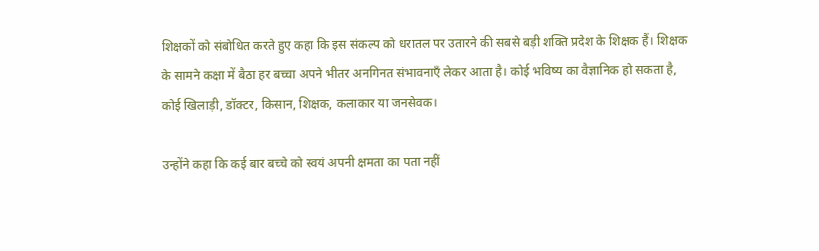शिक्षकों को संबोधित करते हुए कहा कि इस संकल्प को धरातल पर उतारने की सबसे बड़ी शक्ति प्रदेश के शिक्षक हैं। शिक्षक के सामने कक्षा में बैठा हर बच्चा अपने भीतर अनगिनत संभावनाएँ लेकर आता है। कोई भविष्य का वैज्ञानिक हो सकता है, कोई खिलाड़ी, डॉक्टर, किसान, शिक्षक, कलाकार या जनसेवक।

उन्होंने कहा कि कई बार बच्चे को स्वयं अपनी क्षमता का पता नहीं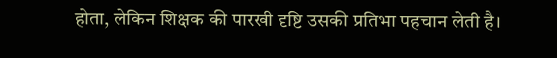होता, लेकिन शिक्षक की पारखी दृष्टि उसकी प्रतिभा पहचान लेती है।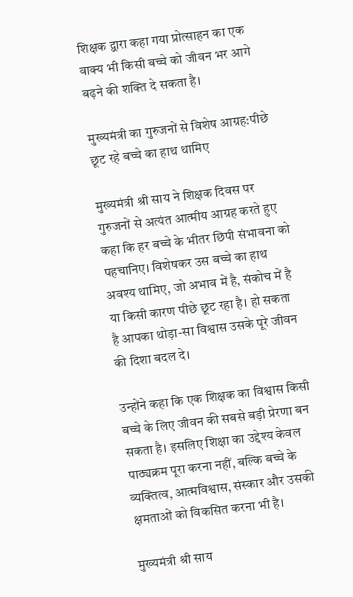शिक्षक द्वारा कहा गया प्रोत्साहन का एक वाक्य भी किसी बच्चे को जीवन भर आगे बढ़ने की शक्ति दे सकता है।

मुख्यमंत्री का गुरुजनों से विशेष आग्रह:पीछे छूट रहे बच्चे का हाथ थामिए

मुख्यमंत्री श्री साय ने शिक्षक दिवस पर गुरुजनों से अत्यंत आत्मीय आग्रह करते हुए कहा कि हर बच्चे के भीतर छिपी संभावना को पहचानिए। विशेषकर उस बच्चे का हाथ अवश्य थामिए, जो अभाव में है, संकोच में है या किसी कारण पीछे छूट रहा है। हो सकता है आपका थोड़ा-सा विश्वास उसके पूरे जीवन की दिशा बदल दे।

उन्होंने कहा कि एक शिक्षक का विश्वास किसी बच्चे के लिए जीवन की सबसे बड़ी प्रेरणा बन सकता है। इसलिए शिक्षा का उद्देश्य केवल पाठ्यक्रम पूरा करना नहीं, बल्कि बच्चे के व्यक्तित्व, आत्मविश्वास, संस्कार और उसकी क्षमताओं को विकसित करना भी है।

मुख्यमंत्री श्री साय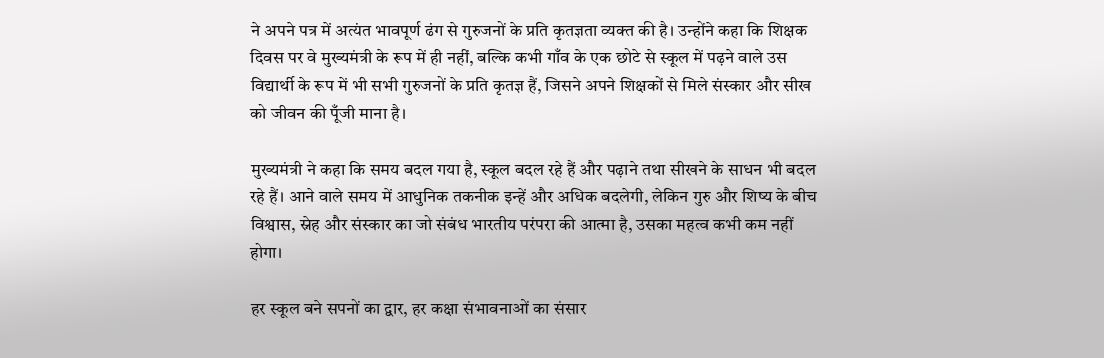ने अपने पत्र में अत्यंत भावपूर्ण ढंग से गुरुजनों के प्रति कृतज्ञता व्यक्त की है। उन्होंने कहा कि शिक्षक दिवस पर वे मुख्यमंत्री के रूप में ही नहीं, बल्कि कभी गाँव के एक छोटे से स्कूल में पढ़ने वाले उस विद्यार्थी के रूप में भी सभी गुरुजनों के प्रति कृतज्ञ हैं, जिसने अपने शिक्षकों से मिले संस्कार और सीख को जीवन की पूँजी माना है।

मुख्यमंत्री ने कहा कि समय बदल गया है, स्कूल बदल रहे हैं और पढ़ाने तथा सीखने के साधन भी बदल रहे हैं। आने वाले समय में आधुनिक तकनीक इन्हें और अधिक बदलेगी, लेकिन गुरु और शिष्य के बीच विश्वास, स्नेह और संस्कार का जो संबंध भारतीय परंपरा की आत्मा है, उसका महत्व कभी कम नहीं होगा।

हर स्कूल बने सपनों का द्वार, हर कक्षा संभावनाओं का संसार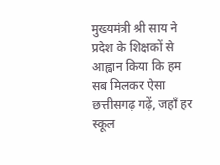मुख्यमंत्री श्री साय ने प्रदेश के शिक्षकों से आह्वान किया कि हम सब मिलकर ऐसा छत्तीसगढ़ गढ़ें, जहाँ हर स्कूल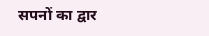सपनों का द्वार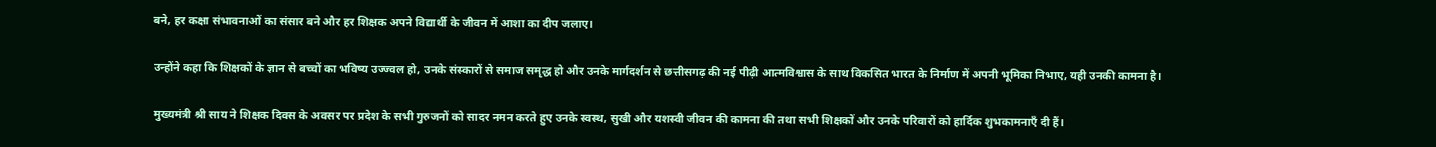बने, हर कक्षा संभावनाओं का संसार बने और हर शिक्षक अपने विद्यार्थी के जीवन में आशा का दीप जलाए।

उन्होंने कहा कि शिक्षकों के ज्ञान से बच्चों का भविष्य उज्ज्वल हो, उनके संस्कारों से समाज समृद्ध हो और उनके मार्गदर्शन से छत्तीसगढ़ की नई पीढ़ी आत्मविश्वास के साथ विकसित भारत के निर्माण में अपनी भूमिका निभाए, यही उनकी कामना है।

मुख्यमंत्री श्री साय ने शिक्षक दिवस के अवसर पर प्रदेश के सभी गुरुजनों को सादर नमन करते हुए उनके स्वस्थ, सुखी और यशस्वी जीवन की कामना की तथा सभी शिक्षकों और उनके परिवारों को हार्दिक शुभकामनाएँ दी हैं।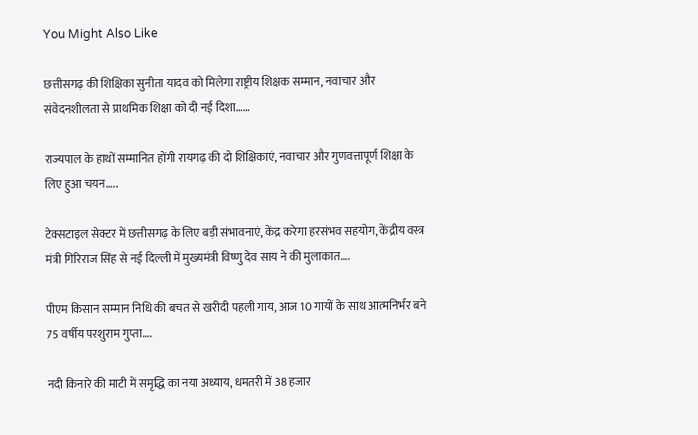You Might Also Like

छत्तीसगढ़ की शिक्षिका सुनीता यादव को मिलेगा राष्ट्रीय शिक्षक सम्मान, नवाचार और संवेदनशीलता से प्राथमिक शिक्षा को दी नई दिशा……

राज्यपाल के हाथों सम्मानित होंगी रायगढ़ की दो शिक्षिकाएं, नवाचार और गुणवत्तापूर्ण शिक्षा के लिए हुआ चयन…..

टेक्सटाइल सेक्टर में छत्तीसगढ़ के लिए बड़ी संभावनाएं, केंद्र करेगा हरसंभव सहयोग, केंद्रीय वस्त्र मंत्री गिरिराज सिंह से नई दिल्ली में मुख्यमंत्री विष्णु देव साय ने की मुलाकात….

पीएम किसान सम्मान निधि की बचत से खरीदी पहली गाय, आज 10 गायों के साथ आत्मनिर्भर बने 75 वर्षीय परशुराम गुप्ता….

नदी किनारे की माटी में समृद्धि का नया अध्याय, धमतरी में 38 हजार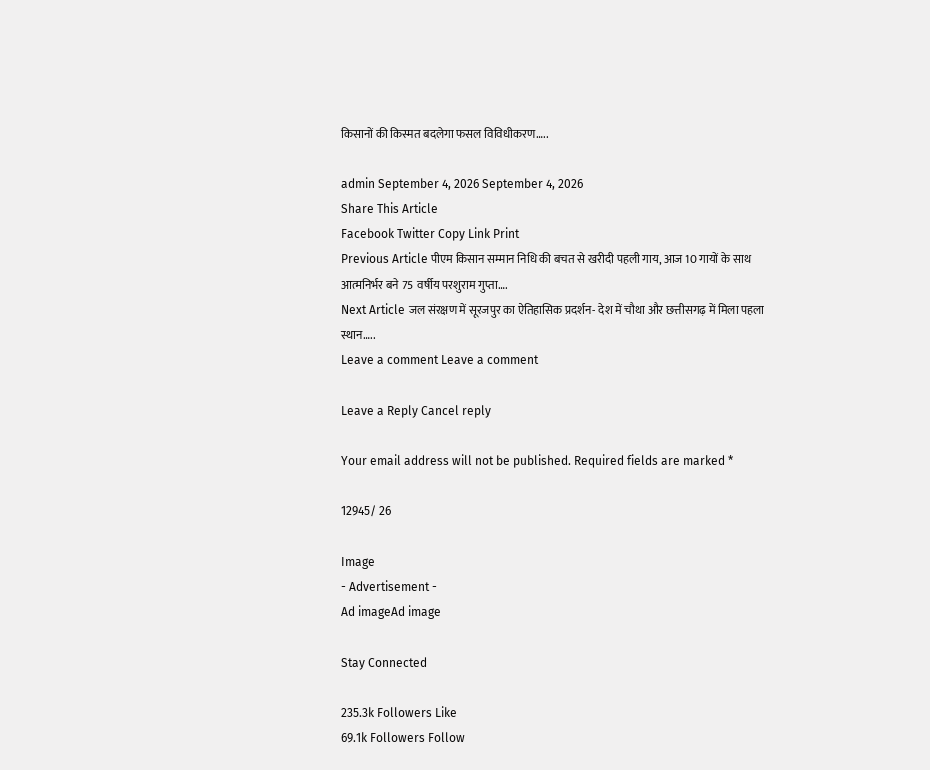किसानों की किस्मत बदलेगा फसल विविधीकरण…..

admin September 4, 2026 September 4, 2026
Share This Article
Facebook Twitter Copy Link Print
Previous Article पीएम किसान सम्मान निधि की बचत से खरीदी पहली गाय, आज 10 गायों के साथ आत्मनिर्भर बने 75 वर्षीय परशुराम गुप्ता….
Next Article जल संरक्षण में सूरजपुर का ऐतिहासिक प्रदर्शन- देश में चौथा और छत्तीसगढ़ में मिला पहला स्थान…..
Leave a comment Leave a comment

Leave a Reply Cancel reply

Your email address will not be published. Required fields are marked *

12945/ 26

Image
- Advertisement -
Ad imageAd image

Stay Connected

235.3k Followers Like
69.1k Followers Follow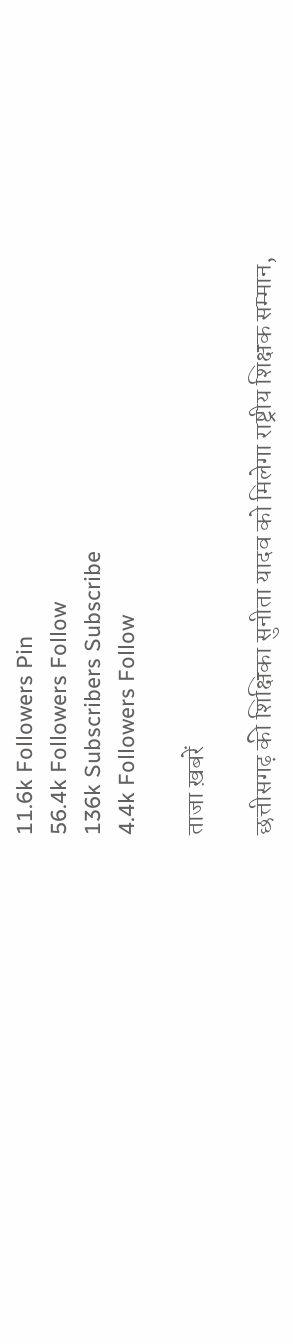11.6k Followers Pin
56.4k Followers Follow
136k Subscribers Subscribe
4.4k Followers Follow

ताजा ख़बरें

छत्तीसगढ़ की शिक्षिका सुनीता यादव को मिलेगा राष्ट्रीय शिक्षक सम्मान,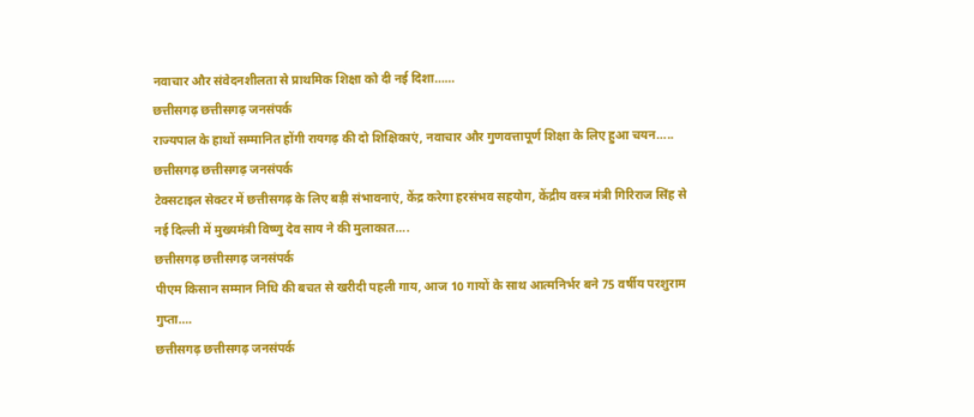नवाचार और संवेदनशीलता से प्राथमिक शिक्षा को दी नई दिशा……
छत्तीसगढ़ छत्तीसगढ़ जनसंपर्क
राज्यपाल के हाथों सम्मानित होंगी रायगढ़ की दो शिक्षिकाएं, नवाचार और गुणवत्तापूर्ण शिक्षा के लिए हुआ चयन…..
छत्तीसगढ़ छत्तीसगढ़ जनसंपर्क
टेक्सटाइल सेक्टर में छत्तीसगढ़ के लिए बड़ी संभावनाएं, केंद्र करेगा हरसंभव सहयोग, केंद्रीय वस्त्र मंत्री गिरिराज सिंह से नई दिल्ली में मुख्यमंत्री विष्णु देव साय ने की मुलाकात….
छत्तीसगढ़ छत्तीसगढ़ जनसंपर्क
पीएम किसान सम्मान निधि की बचत से खरीदी पहली गाय, आज 10 गायों के साथ आत्मनिर्भर बने 75 वर्षीय परशुराम गुप्ता….
छत्तीसगढ़ छत्तीसगढ़ जनसंपर्क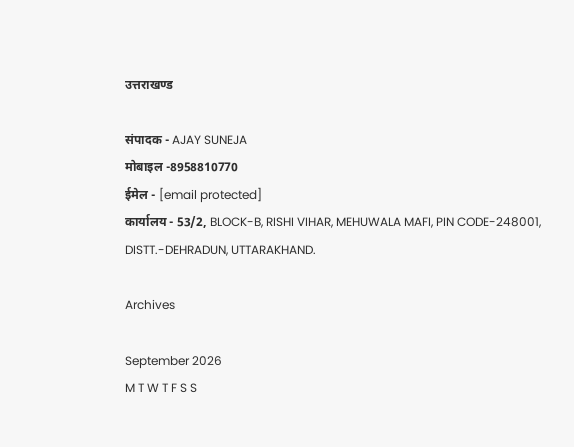उत्तराखण्ड

संपादक - AJAY SUNEJA
मोबाइल -8958810770
ईमेल - [email protected]
कार्यालय - 53/2, BLOCK-B, RISHI VIHAR, MEHUWALA MAFI, PIN CODE-248001, DISTT.-DEHRADUN, UTTARAKHAND.

Archives

September 2026
M T W T F S S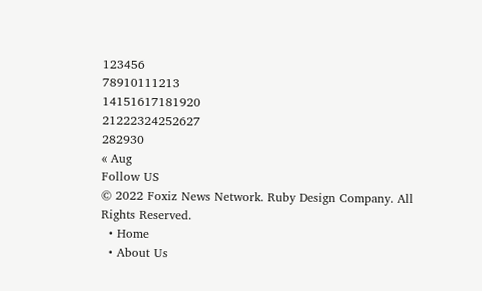123456
78910111213
14151617181920
21222324252627
282930
« Aug
Follow US
© 2022 Foxiz News Network. Ruby Design Company. All Rights Reserved.
  • Home
  • About Us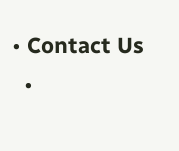• Contact Us
  •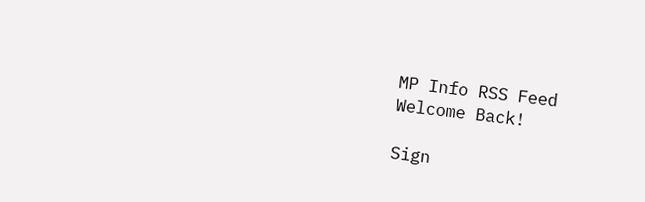MP Info RSS Feed
Welcome Back!

Sign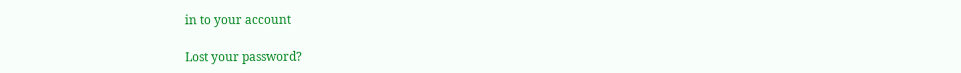in to your account

Lost your password?